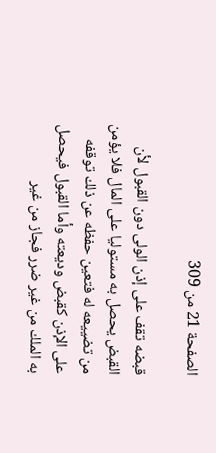الصفحة 21 من 309

قبضه تقف على إذن الولى دون القبول لأن القبض يحصل به مستوليا على المال فلا يؤمن من تضييعه له فتعين حفظه عن ذلك توقفه على الإذن كقبض وديعته وأما القبول فيحصل به الملك من غير ضرر فجاز من غير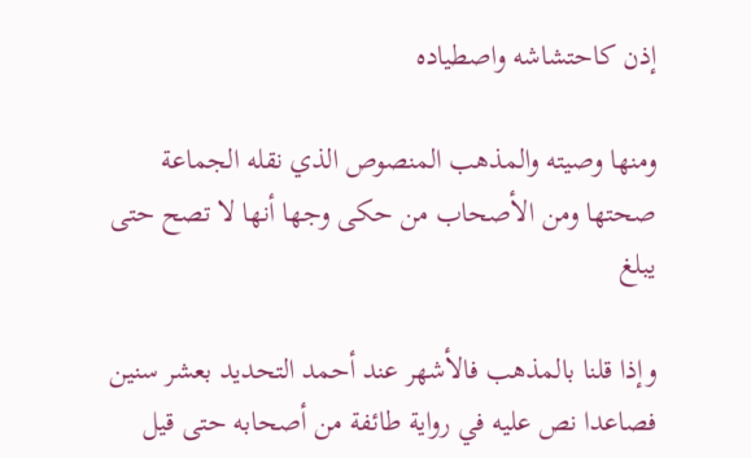إذن كاحتشاشه واصطياده

ومنها وصيته والمذهب المنصوص الذي نقله الجماعة صحتها ومن الأصحاب من حكى وجها أنها لا تصح حتى يبلغ

وإذا قلنا بالمذهب فالأشهر عند أحمد التحديد بعشر سنين فصاعدا نص عليه في رواية طائفة من أصحابه حتى قيل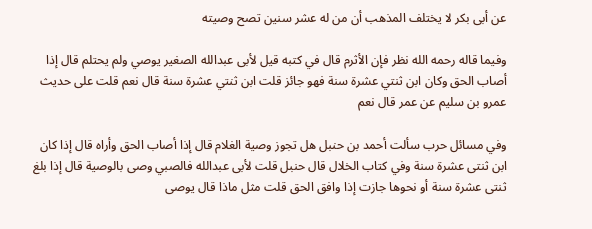عن أبى بكر لا يختلف المذهب أن من له عشر سنين تصح وصيته

وفيما قاله رحمه الله نظر فإن الأثرم قال في كتبه قيل لأبى عبدالله الصغير يوصي ولم يحتلم قال إذا أصاب الحق وكان ابن ثنتي عشرة سنة فهو جائز قلت ابن ثنتي عشرة سنة قال نعم قلت على حديث عمرو بن سليم عن عمر قال نعم

وفي مسائل حرب سألت أحمد بن حنبل هل تجوز وصية الغلام قال إذا أصاب الحق وأراه قال إذا كان ابن ثنتى عشرة سنة وفي كتاب الخلال قال حنبل قلت لأبى عبدالله فالصبي وصى بالوصية قال إذا بلغ ثنتى عشرة سنة أو نحوها جازت إذا وافق الحق قلت مثل ماذا قال يوصى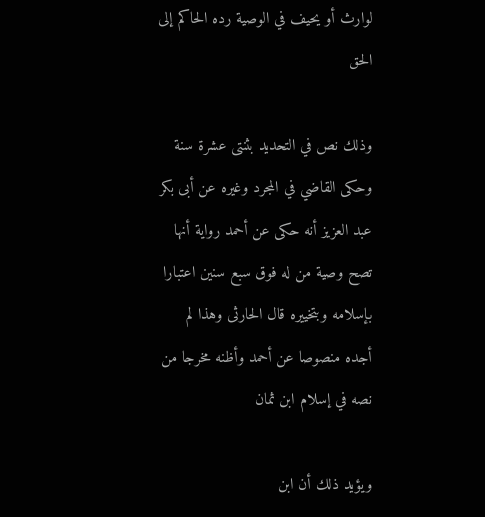لوارث أو يحيف في الوصية رده الحاكم إلى الحق

وذلك نص في التحديد بثنتى عشرة سنة وحكى القاضي في المجرد وغيره عن أبى بكر عبد العزيز أنه حكى عن أحمد رواية أنها تصح وصية من له فوق سبع سنين اعتبارا بإسلامه وبتخييره قال الحارثى وهذا لم أجده منصوصا عن أحمد وأظنه مخرجا من نصه في إسلام ابن ثمان

ويؤيد ذلك أن ابن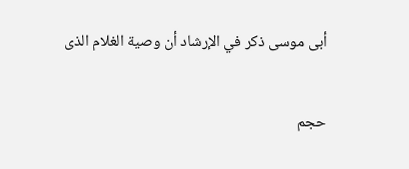أبى موسى ذكر في الإرشاد أن وصية الغلام الذى

حجم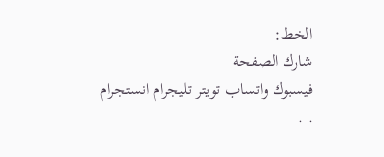الخط:
شارك الصفحة
فيسبوك واتساب تويتر تليجرام انستجرام
. .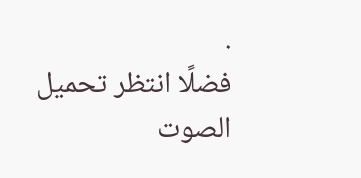.
فضلًا انتظر تحميل الصوت